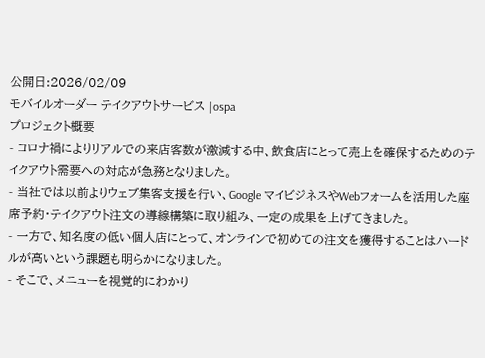公開日:2026/02/09
モバイルオーダー テイクアウトサービス |ospa
プロジェクト概要
- コロナ禍によりリアルでの来店客数が激減する中、飲食店にとって売上を確保するためのテイクアウト需要への対応が急務となりました。
- 当社では以前よりウェブ集客支援を行い、Google マイビジネスやWebフォームを活用した座席予約・テイクアウト注文の導線構築に取り組み、一定の成果を上げてきました。
- 一方で、知名度の低い個人店にとって、オンラインで初めての注文を獲得することはハードルが高いという課題も明らかになりました。
- そこで、メニューを視覚的にわかり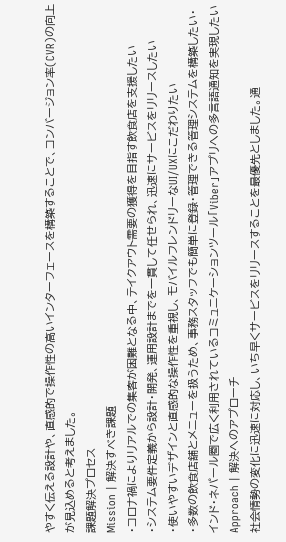やすく伝える設計や、直感的で操作性の高いインターフェースを構築することで、コンバージョン率(CVR)の向上が見込めると考えました。
課題解決プロセス
Mission | 解決すべき課題
・コロナ禍によりリアルでの集客が困難となる中、テイクアウト需要の獲得を目指す飲食店を支援したい
・システム要件定義から設計・開発、運用設計までを一貫して任せられ、迅速にサービスをリリースしたい
・使いやすいデザインと直感的な操作性を重視し、モバイルフレンドリーなUI/UXにこだわりたい
・多数の飲食店舗とメニューを扱うため、事務スタッフでも簡単に登録・管理できる管理システムを構築したい・
インド・ネパール圏で広く利用されているコミュニケーションツール「Viber」アプリへの多言語通知を実現したい
Approach | 解決へのアプローチ
社会情勢の変化に迅速に対応し、いち早くサービスをリリースすることを最優先としました。通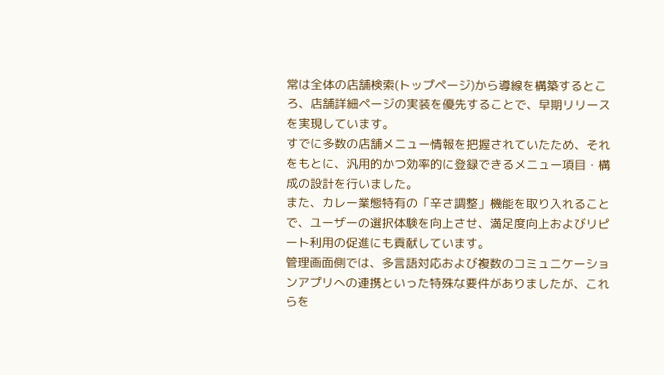常は全体の店舗検索(トップページ)から導線を構築するところ、店舗詳細ページの実装を優先することで、早期リリースを実現しています。
すでに多数の店舗メニュー情報を把握されていたため、それをもとに、汎用的かつ効率的に登録できるメニュー項目・構成の設計を行いました。
また、カレー業態特有の「辛さ調整」機能を取り入れることで、ユーザーの選択体験を向上させ、満足度向上およびリピート利用の促進にも貢献しています。
管理画面側では、多言語対応および複数のコミュニケーションアプリへの連携といった特殊な要件がありましたが、これらを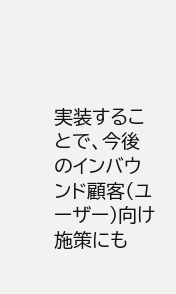実装することで、今後のインバウンド顧客(ユーザー)向け施策にも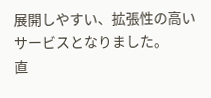展開しやすい、拡張性の高いサービスとなりました。
直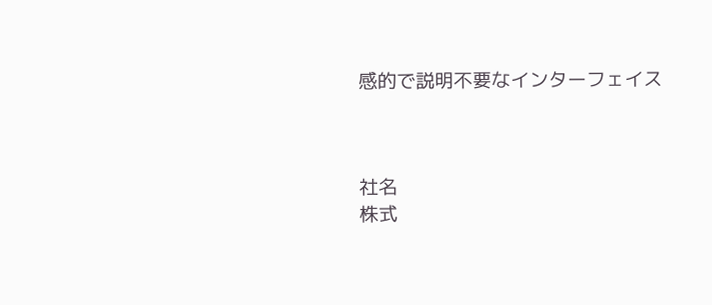感的で説明不要なインターフェイス



社名
株式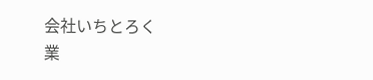会社いちとろく
業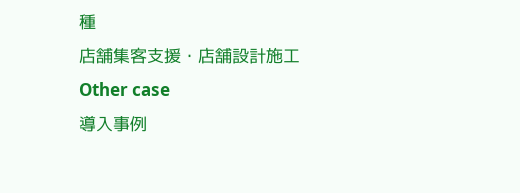種
店舗集客支援・店舗設計施工
Other case
導入事例